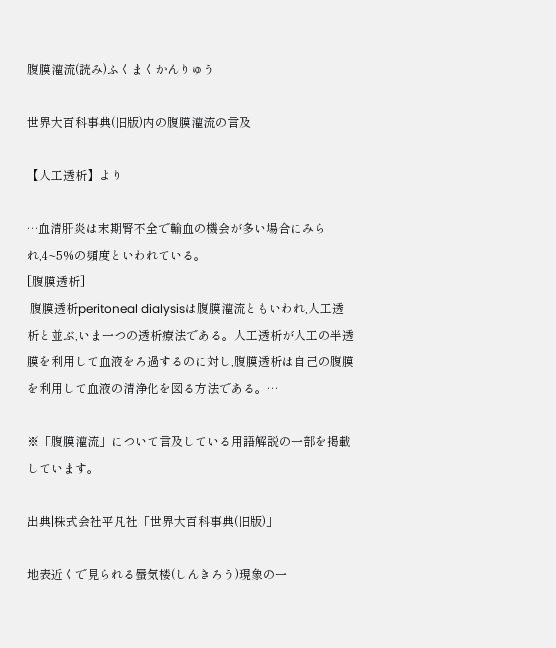腹膜灌流(読み)ふくまくかんりゅう

世界大百科事典(旧版)内の腹膜灌流の言及

【人工透析】より

…血清肝炎は末期腎不全で輸血の機会が多い場合にみられ,4~5%の頻度といわれている。
[腹膜透析]
 腹膜透析peritoneal dialysisは腹膜灌流ともいわれ,人工透析と並ぶ,いま一つの透析療法である。人工透析が人工の半透膜を利用して血液をろ過するのに対し,腹膜透析は自己の腹膜を利用して血液の清浄化を図る方法である。…

※「腹膜灌流」について言及している用語解説の一部を掲載しています。

出典|株式会社平凡社「世界大百科事典(旧版)」

地表近くで見られる蜃気楼(しんきろう)現象の一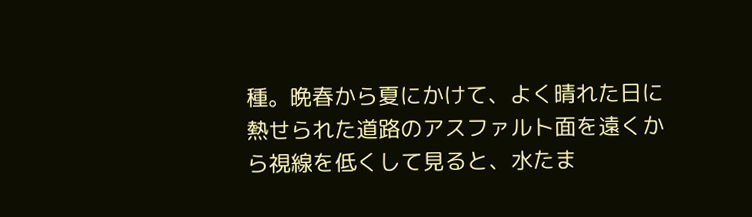種。晩春から夏にかけて、よく晴れた日に熱せられた道路のアスファルト面を遠くから視線を低くして見ると、水たま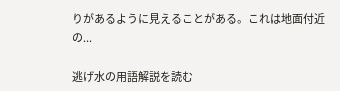りがあるように見えることがある。これは地面付近の...

逃げ水の用語解説を読む